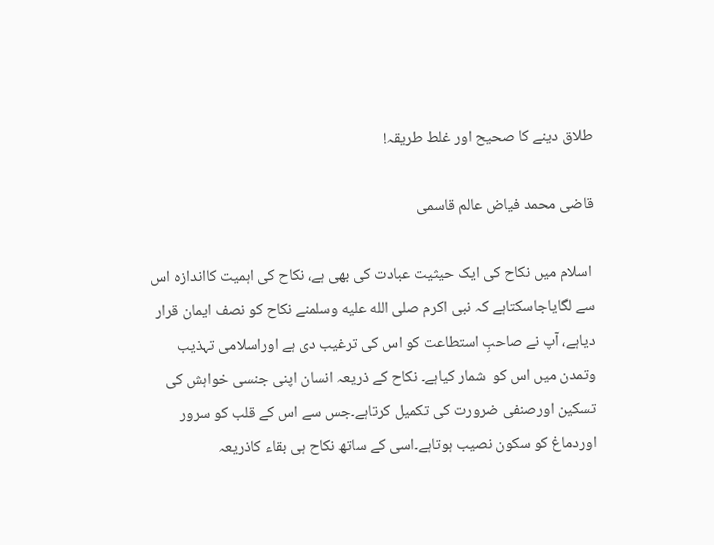طلاق دینے کا صحیح اور غلط طریقہ!

قاضی محمد فیاض عالم قاسمی

 اسلام میں نکاح کی ایک حیثیت عبادت کی بھی ہے، نکاح کی اہمیت کااندازہ اس سے لگایاجاسکتاہے کہ نبی اکرم صلى الله عليه وسلمنے نکاح کو نصف ایمان قرار دیاہے، آپ نے صاحبِ استطاعت کو اس کی ترغیب دی ہے اوراسلامی تہذیب وتمدن میں اس کو  شمار کیاہے۔ نکاح کے ذریعہ انسان اپنی جنسی خواہش کی تسکین اورصنفی ضرورت کی تکمیل کرتاہے۔جس سے اس کے قلب کو سرور اوردماغ کو سکون نصیب ہوتاہے۔اسی کے ساتھ نکاح ہی بقاء کاذریعہ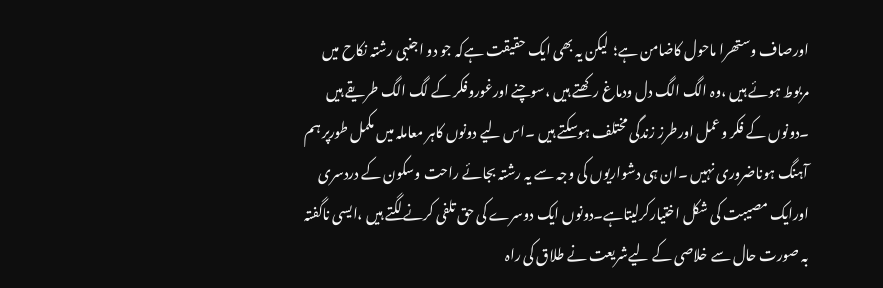اورصاف وستھرا ماحول کاضامن ہے؛  لیکن یہ بھی ایک حقیقت ہےکہ جو دو اجنبی رشتہ نکاح میں مربوط ہوئے ہیں ،وہ الگ الگ دل ودماغ رکھتے ہیں ،سوچنے اورغوروفکر کے لگ الگ طریقے ہیں ۔دونوں کے فکر وعمل اورطرز زندگی مختلف ہوسکتے ہیں ۔اس لیے دونوں کاہر معاملہ میں مکمل طورپر ہم آہنگ ہوناضروری نہیں ۔ان ہی دشواریوں کی وجہ سے یہ رشتہ بجائے راحت وسکون کے دردسری اورایک مصیبت کی شکل اختیارکرلیتاہے۔دونوں ایک دوسرے کی حق تلفی کرنے لگتے ہیں ،ایسی ناگفتہ بہ صورت حال سے خلاصی کے لیےشریعت نے طلاق کی راہ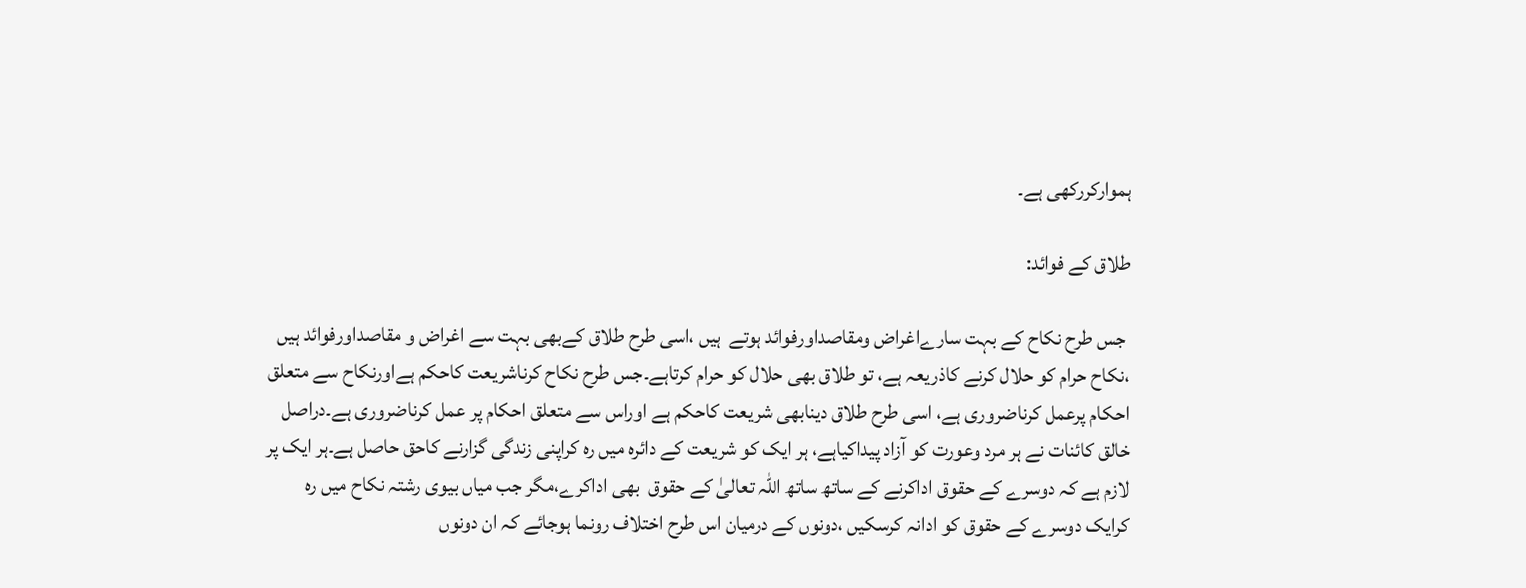ہموارکررکھی ہے۔

طلاق کے فوائد:

 جس طرح نکاح کے بہت سارےاغراض ومقاصداورفوائد ہوتے  ہیں ،اسی طرح طلاق کےبھی بہت سے اغراض و مقاصداورفوائد ہیں ،نکاح حرام کو حلال کرنے کاذریعہ ہے، تو طلاق بھی حلال کو حرام کرتاہے۔جس طرح نکاح کرناشریعت کاحکم ہےاورنکاح سے متعلق احکام پرعمل کرناضروری ہے، اسی طرح طلاق دینابھی شریعت کاحکم ہے اوراس سے متعلق احکام پر عمل کرناضروری ہے۔دراصل خالق کائنات نے ہر مرد وعورت کو آزاد پیداکیاہے، ہر ایک کو شریعت کے دائرہ میں رہ کراپنی زندگی گزارنے کاحق حاصل ہے۔ہر ایک پر لازم ہے کہ دوسرے کے حقوق اداکرنے کے ساتھ ساتھ اللہ تعالیٰ کے حقوق  بھی اداکرے،مگر جب میاں بیوی رشتہ نکاح میں رہ کرایک دوسرے کے حقوق کو ادانہ کرسکیں ،دونوں کے درمیان اس طرح اختلاف رونما ہوجائے کہ ان دونوں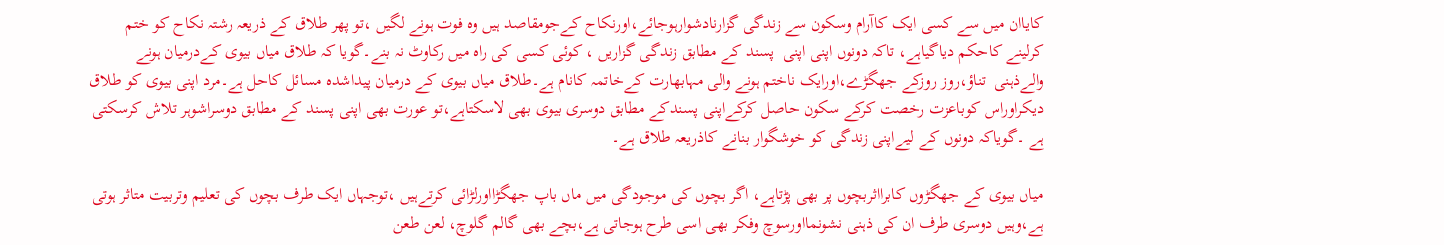کایاان میں سے کسی ایک کاآرام وسکون سے زندگی گزارنادشوارہوجائے،اورنکاح کےجومقاصد ہیں وہ فوت ہونے لگیں ،تو پھر طلاق کے ذریعہ رشتہ نکاح کو ختم کرلینے کاحکم دیاگیاہے، تاکہ دونوں اپنی اپنی  پسند کے مطابق زندگی گزاریں ، کوئی کسی کی راہ میں رکاوٹ نہ بنے۔گویا کہ طلاق میاں بیوی کےدرمیان ہونے والےذہنی  تناؤ،روز روزکے جھگڑے،اورایک ناختم ہونے والی مہابھارت کےخاتمہ کانام ہے۔طلاق میاں بیوی کے درمیان پیداشدہ مسائل کاحل ہے۔مرد اپنی بیوی کو طلاق دیکراوراس کوباعزت رخصت کرکے سکون حاصل کرکےاپنی پسندکے مطابق دوسری بیوی بھی لاسکتاہے،تو عورت بھی اپنی پسند کے مطابق دوسراشوہر تلاش کرسکتی ہے ۔گویاکہ دونوں کے لیےاپنی زندگی کو خوشگوار بنانے کاذریعہ طلاق ہے۔

میاں بیوی کے جھگڑوں کابرااثربچوں پر بھی پڑتاہے، اگر بچوں کی موجودگی میں ماں باپ جھگڑااورلڑائی کرتےہیں ،توجہاں ایک طرف بچوں کی تعلیم وتربیت متاثر ہوتی ہے،وہیں دوسری طرف ان کی ذہنی نشونمااورسوچ وفکر بھی اسی طرح ہوجاتی ہے،بچے بھی گالم گلوچ، لعن طعن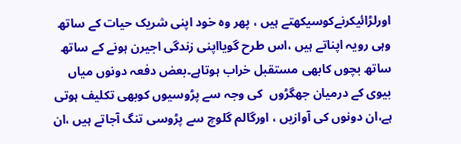اورلڑائیکرنےکوسیکھتے ہیں ، پھر وہ خود اپنی شریک حیات کے ساتھ وہی رویہ اپناتے ہیں ،اس طرح گویااپنی زندگی اجیرن ہونے کے ساتھ ساتھ بچوں کابھی مستقبل خراب ہوتاہے۔بعض دفعہ دونوں میاں بیوی کے درمیان جھگڑوں  کی وجہ سے پڑوسیوں کوبھی تکلیف ہوتی ہے،ان دونوں کی آوازیں ، اورگالم گلوچ سے پڑوسی تنگ آجاتے ہیں ،ان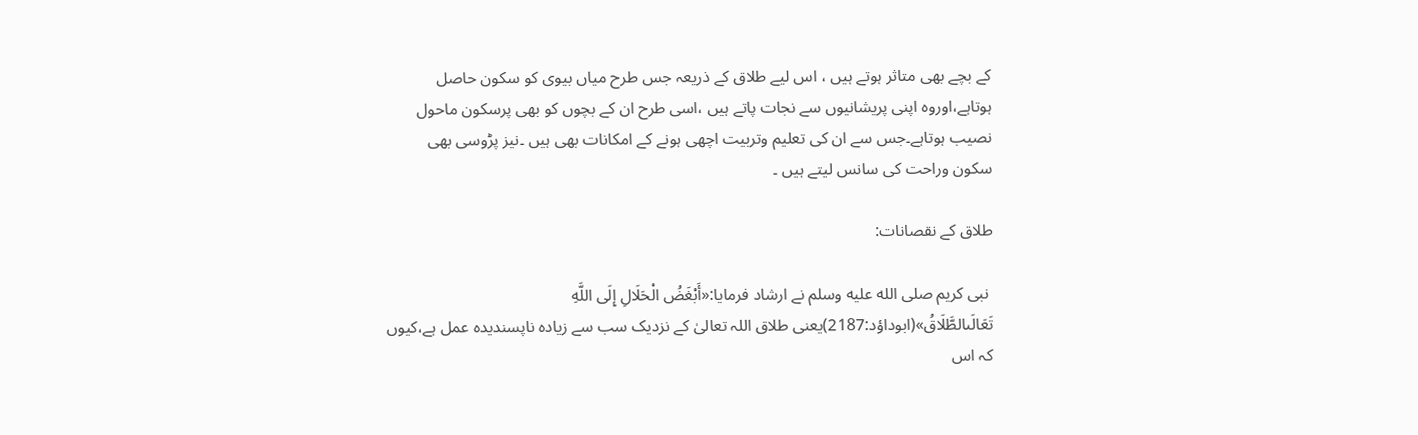کے بچے بھی متاثر ہوتے ہیں ، اس لیے طلاق کے ذریعہ جس طرح میاں بیوی کو سکون حاصل ہوتاہے،اوروہ اپنی پریشانیوں سے نجات پاتے ہیں ،اسی طرح ان کے بچوں کو بھی پرسکون ماحول نصیب ہوتاہے۔جس سے ان کی تعلیم وتربیت اچھی ہونے کے امکانات بھی ہیں ۔نیز پڑوسی بھی سکون وراحت کی سانس لیتے ہیں ۔

طلاق کے نقصانات:

 نبی کریم صلى الله عليه وسلم نے ارشاد فرمایا:«أَبْغَضُ الْحَلَالِ إِلَى اللَّهِ تَعَالَىالطَّلَاقُ»(ابوداؤد:2187)یعنی طلاق اللہ تعالیٰ کے نزدیک سب سے زیادہ ناپسندیدہ عمل ہے،کیوں کہ اس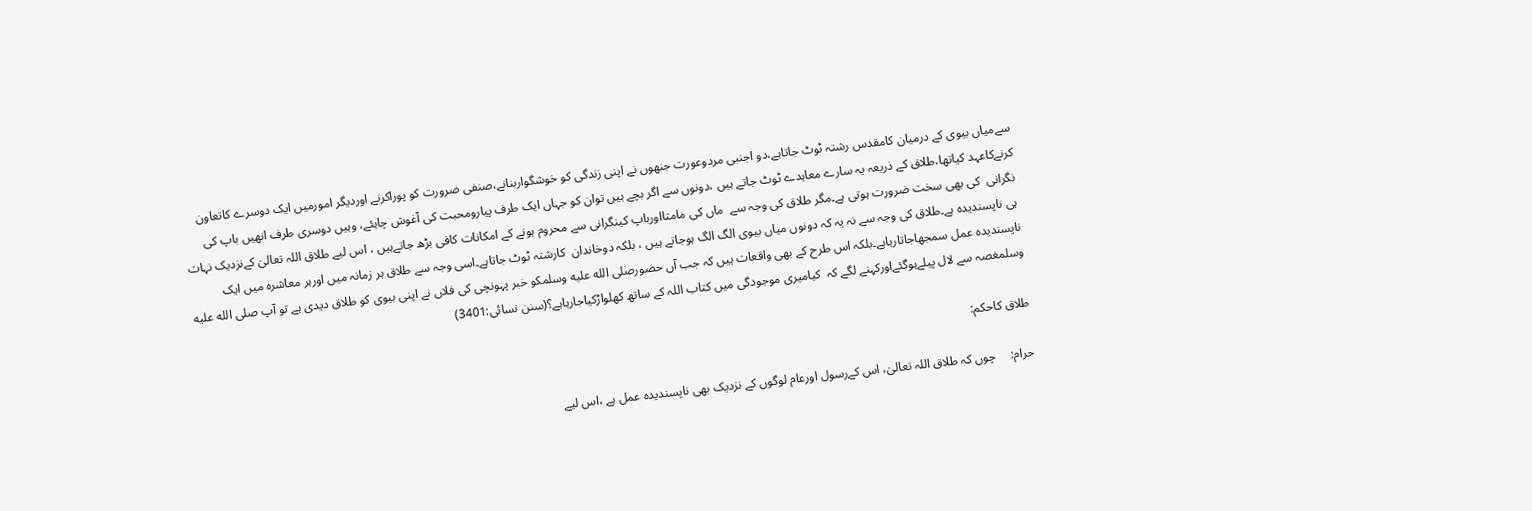سےمیاں بیوی کے درمیان کامقدس رشتہ ٹوٹ جاتاہے،دو اجنبی مردوعورت جنھوں نے اپنی زندگی کو خوشگواربنانے،صنفی ضرورت کو پوراکرنے اوردیگر امورمیں ایک دوسرے کاتعاون کرنےکاعہد کیاتھا،طلاق کے ذریعہ یہ سارے معاہدے ٹوٹ جاتے ہیں ،دونوں سے اگر بچے ہیں توان کو جہاں ایک طرف پیارومحبت کی آغوش چاہئے، وہیں دوسری طرف انھیں باپ کی نگرانی  کی بھی سخت ضرورت ہوتی ہے۔مگر طلاق کی وجہ سے  ماں کی مامتااورباپ کینگرانی سے محروم ہونے کے امکانات کافی بڑھ جاتےہیں ، اس لیے طلاق اللہ تعالیٰ کےنزدیک نہات ہی ناپسندیدہ ہے۔طلاق کی وجہ سے نہ یہ کہ دونوں میاں بیوی الگ الگ ہوجاتے ہیں ، بلکہ دوخاندان  کارشتہ ٹوٹ جاتاہے۔اسی وجہ سے طلاق ہر زمانہ میں اورہر معاشرہ میں ایک ناپسندیدہ عمل سمجھاجاتارہاہے۔بلکہ اس طرح کے بھی واقعات ہیں کہ جب آں حضورصلى الله عليه وسلمکو خبر پہونچی کی فلاں نے اپنی بیوی کو طلاق دیدی ہے تو آپ صلى الله عليه وسلمغصہ سے لال پیلےہوگئےاورکہنے لگے کہ  کیامیری موجودگی میں کتاب اللہ کے ساتھ کھلواڑکیاجارہاہے؟(سنن نسائی:3401)

طلاق کاحکم:

حرام:     چوں کہ طلاق اللہ تعالیٰ، اس کےرسول اورعام لوگوں کے نزدیک بھی ناپسندیدہ عمل ہے ،اس لیے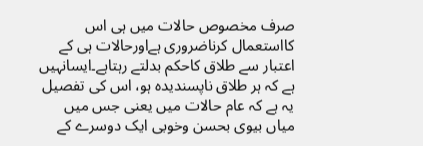صرف مخصوص حالات میں ہی اس کااستعمال کرناضروری ہےاورحالات ہی کے اعتبار سے طلاق کاحکم بدلتے رہتاہے۔ایسانہیں ہے کہ ہر طلاق ناپسندیدہ ہو، اس کی تفصیل یہ ہے کہ عام حالات میں یعنی جس میں میاں بیوی بحسن وخوبی ایک دوسرے کے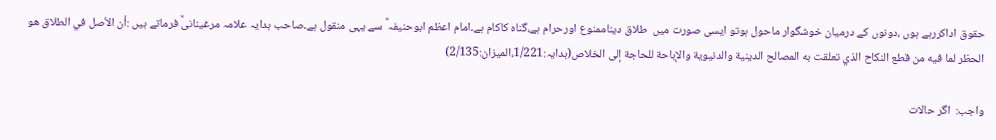حقوق اداکررہے ہوں ،دونوں کے درمیان خوشگوار ماحول ہوتو ایسی صورت میں  طلاق دیناممنوع اورحرام ہے،گناہ کاکام ہے۔امام اعظم ابوحنیفہ ؒ سے یہی منقول ہے۔صاحب ہدایہ علامہ مرغینانیؒ فرماتے ہیں :أن الأصل في الطلاق هو الحظر لما فيه من قطع النكاح الذي تعلقت به المصالح الدينية والدنيوية والإباحة للحاجة إلى الخلاص(ہدایہ:1/221،المیزان:2/135)

واجب:  اگر حالات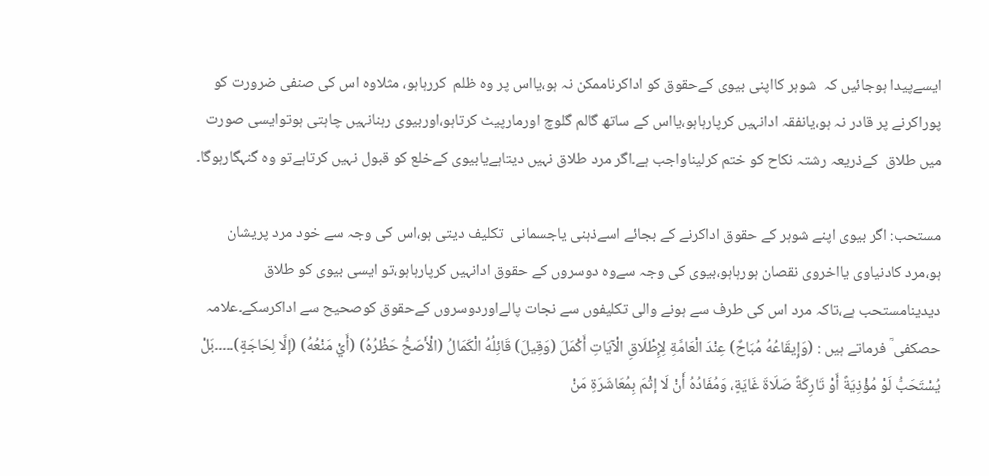ایسےپیدا ہوجائیں کہ  شوہر کااپنی بیوی کےحقوق کو اداکرناممکن نہ ہو،یااس پر وہ ظلم  کررہاہو، مثلاوہ اس کی صنفی ضرورت کو پوراکرنے پر قادر نہ ہو،یانفقہ ادانہیں کرپارہاہو،یااس کے ساتھ گالم گلوچ اورمارپیٹ کرتاہو،اوربیوی رہنانہیں چاہتی ہوتوایسی صورت میں طلاق  کےذریعہ رشتہ نکاح کو ختم کرلیناواجب ہے۔اگر مرد طلاق نہیں دیتاہےیابیوی کےخلع کو قبول نہیں کرتاہےتو وہ گنہگارہوگا۔

مستحب: اگر بیوی اپنے شوہر کے حقوق اداکرنے کے بجائے اسےذہنی یاجسمانی  تکلیف دیتی ہو،اس کی وجہ سے خود مرد پریشان ہو،مرد کادنیاوی یااخروی نقصان ہورہاہو،بیوی کی وجہ سےوہ دوسروں کے حقوق ادانہیں کرپارہاہو،تو ایسی بیوی کو طلاق دیدینامستحب ہے،تاکہ مرد اس کی طرف سے ہونے والی تکلیفوں سے نجات پالےاوردوسروں کےحقوق کوصحیح سے اداکرسکے۔علامہ حصکفی ؒ فرماتے ہیں : (وَإِيقَاعُهُ مُبَاحٌ) عِنْدَ الْعَامَّةِ لِإِطْلَاقِ الْآيَاتِ أَكْمَلَ (وَقِيلَ) قَائِلُهُ الْكَمَالُ (الْأَصَحُّ حَظْرُهُ) (أَيْ مَنْعُهُ) (إلَّا لِحَاجَةٍ)۔۔۔۔۔بَلْ يُسْتَحَبُّ لَوْ مُؤْذِيَةً أَوْ تَارِكَةً صَلَاةَ غَايَةٍ، وَمُفَادُهُ أَنْ لَا إثْمَ بِمُعَاشَرَةِ مَنْ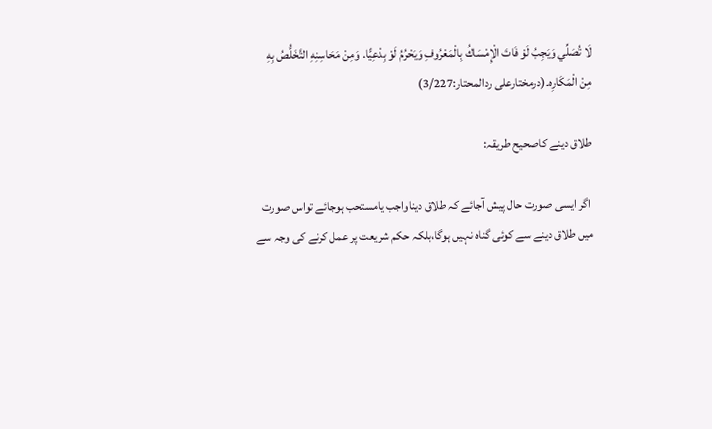لَا تُصَلِّي وَيَجِبُ لَوْ فَاتَ الْإِمْسَاكُ بِالْمَعْرُوفِ وَيَحْرُمُ لَوْ بِدْعِيًّا. وَمِنْ مَحَاسِنِهِ التَّخَلُّصُ بِهِ مِنْ الْمَكَارِه۔(درمختارعلی ردالمحتار:3/227)

طلاق دینے کاصحیح طریقہ:

 اگر ایسی صورت حال پیش آجائے کہ طلاق دیناواجب یامستحب ہوجائے تواس صورت میں طلاق دینے سے کوئی گناہ نہیں ہوگا،بلکہ حکم شریعت پر عمل کرنے کی وجہ سے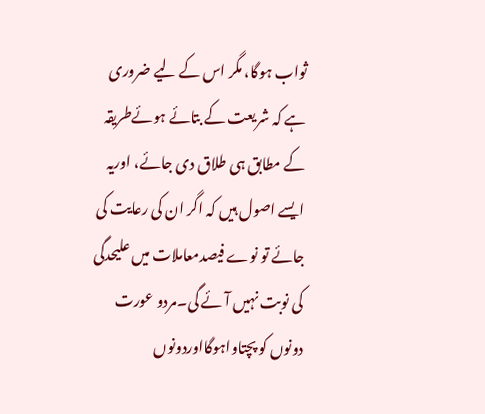ثواب ہوگا، مگر اس کے لیے ضروری ہے کہ شریعت کے بتائے ہوئےطریقہ کے مطابق ہی طلاق دی جائے، اوریہ ایسے اصول ہیں کہ اگر ان کی رعایت کی جائے تو نوے فیصدمعاملات میں علیحدگی کی نوبت نہیں آئے گی۔مردو عورت دونوں کو پچتاواہوگااوردونوں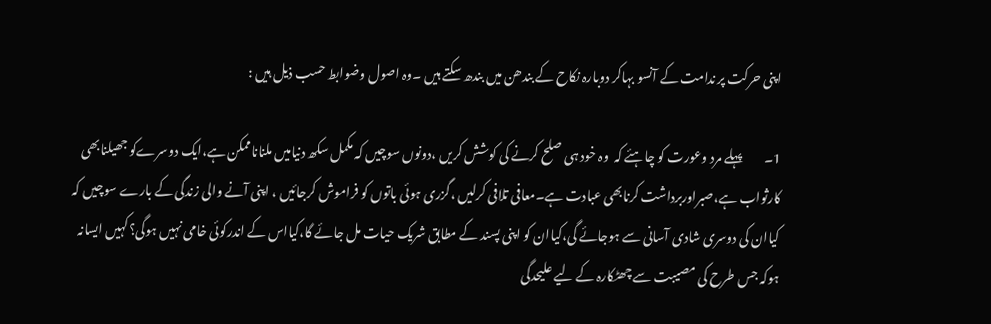اپنی حرکت پر ندامت کے آنسو بہاکر دوبارہ نکاح کے بندھن میں بندھ سکتے ہیں ۔وہ اصول وضوابط حسب ذیل ہیں :

1۔         پہلے مرد وعورت کو چاہئے کہ  وہ خود ہی صلح کرنے کی کوشش کریں ،دونوں سوچیں کہ مکمل سکھ دنیامیں ملناناممکن ہے،ایک دوسرےکو جھیلنابھی کارثواب ہے،صبراوربرداشت کرنابھی عبادت ہے۔معافی تلافی کرلیں ،گزری ہوئی باتوں کو فراموش کرجائیں ، اپنی آنے والی زندگی کے بارے سوچیں کہ کیاان کی دوسری شادی آسانی سے ہوجائے گی،کیاان کو اپنی پسند کے مطابق شریک حیات مل جائے گا،کیااس کے اندرکوئی خامی نہیں ہوگی؟کہیں ایسانہ ہوکہ جس طرح کی مصیبت سے چھٹکارہ کے لیے علیحدگی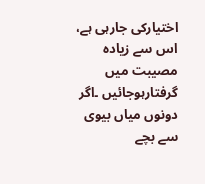اختیارکی جارہی ہے، اس سے زیادہ مصیبت میں گرفتارہوجائیں ۔اگر دونوں میاں بیوی سے بچے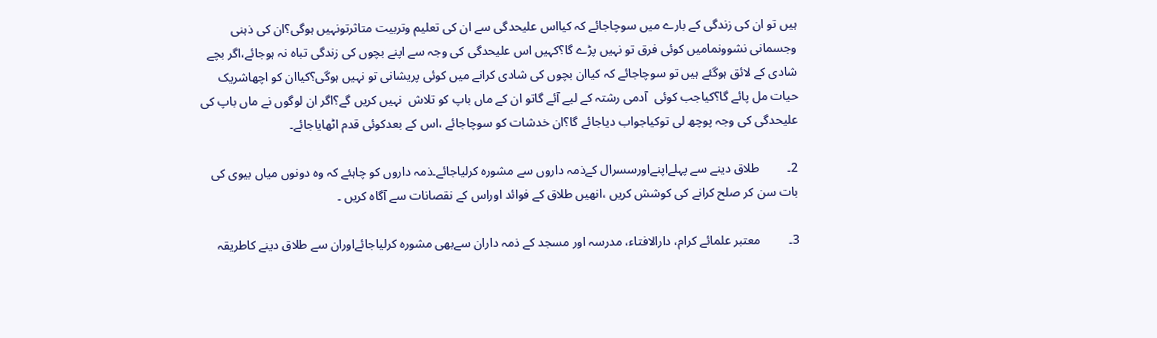ہیں تو ان کی زندگی کے بارے میں سوچاجائے کہ کیااس علیحدگی سے ان کی تعلیم وتربیت متاثرتونہیں ہوگی؟ان کی ذہنی وجسمانی نشوونمامیں کوئی فرق تو نہیں پڑے گا؟کہیں اس علیحدگی کی وجہ سے اپنے بچوں کی زندگی تباہ نہ ہوجائے،اگر بچے شادی کے لائق ہوگئے ہیں تو سوچاجائے کہ کیاان بچوں کی شادی کرانے میں کوئی پریشانی تو نہیں ہوگی؟کیاان کو اچھاشریک حیات مل پائے گا؟کیاجب کوئی  آدمی رشتہ کے لیے آئے گاتو ان کے ماں باپ کو تلاش  نہیں کریں گے؟اگر ان لوگوں نے ماں باپ کی علیحدگی کی وجہ پوچھ لی توکیاجواب دیاجائے گا؟ان خدشات کو سوچاجائے ،اس کے بعدکوئی قدم اٹھایاجائے۔

2۔         طلاق دینے سے پہلےاپنےاورسسرال کےذمہ داروں سے مشورہ کرلیاجائے۔ذمہ داروں کو چاہئے کہ وہ دونوں میاں بیوی کی بات سن کر صلح کرانے کی کوشش کریں ،انھیں طلاق کے فوائد اوراس کے نقصانات سے آگاہ کریں ۔

3۔         معتبر علمائے کرام، دارالافتاء، مدرسہ اور مسجد کے ذمہ داران سےبھی مشورہ کرلیاجائےاوران سے طلاق دینے کاطریقہ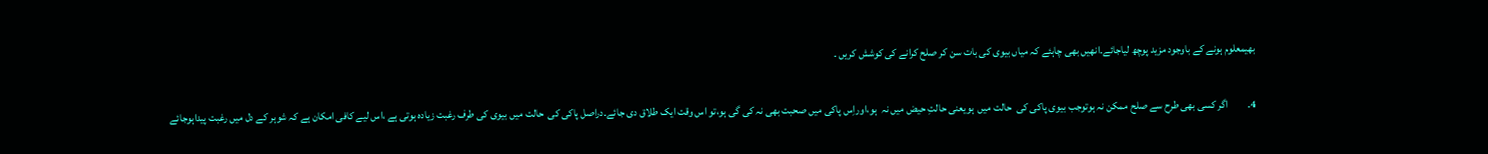بھیمعلوم ہونے کے باوجود مزید پوچھ لیاجائے۔انھیں بھی چاہئے کہ میاں بیوی کی بات سن کر صلح کرانے کی کوشش کریں ۔

4۔         اگر کسی بھی طرح سے صلح ممکن نہ ہوتوجب بیوی پاکی کی  حالت میں  ہویعنی حالتِ حیض میں نہ  ہو،اوراِس پاکی میں صحبت بھی نہ کی گی ہو،تو اس وقت ایک طلاق دی جائے۔دراصل پاکی کی  حالت میں بیوی کی طرف رغبت زیادہ ہوتی ہے ،اس لیے کافی امکان ہے کہ شوہر کے دل میں رغبت پیداہوجائے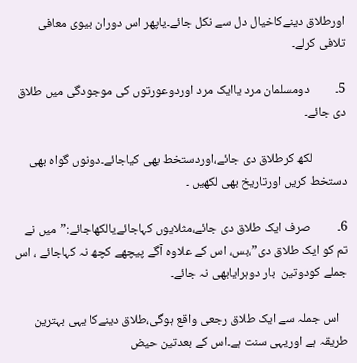اورطلاق دینےکاخیال دل سے نکل جائے۔یاپھر اس دوران بیوی معافی تلافی کرلے۔

5۔         دومسلمان مرد یاایک مرد اوردوعورتوں کی موجودگی میں طلاق دی جائے۔

            لکھ کرطلاق دی جائے،اوردستخط بھی کیاجائے۔دونوں گواہ بھی دستخط کریں اورتاریخ بھی لکھیں ۔

6۔         صرف ایک طلاق دی جائے،مثلایوں کہاجائےیالکھاجائے:”میں نے تم کو ایک طلاق دی”،بس، اس کے علاوہ آگے پیچھے کچھ نہ کہاجائے ، اس جملے کودوتین  بار دوہرایابھی نہ جائے۔

   اس جملہ سے ایک طلاق رجعی واقع ہوگی،طلاق دینےکا یہی بہترین طریقہ ہے اوریہی سنت ہے۔اس کے بعدتین حیض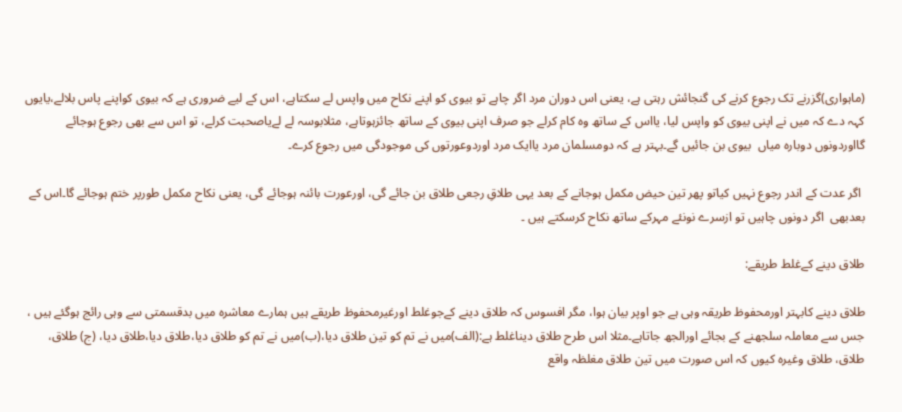(ماہواری)گزرنے تک رجوع کرنے کی گنجائش رہتی ہے، یعنی اس دوران مرد اگر چاہے تو بیوی کو اپنے نکاح میں واپس لے سکتاہے، اس کے لیے ضروری ہے کہ بیوی کواپنے پاس بلالے،یایوں کہہ دے کہ میں نے اپنی بیوی کو واپس لیا، یااس کے ساتھ وہ کام کرلے جو صرف اپنی بیوی کے ساتھ جائزہوتاہے، مثلابوسہ لے لےیاصحبت کرلے، تو اس سے بھی رجوع ہوجائے گااوردونوں دوبارہ میاں  بیوی بن جائیں گے۔بہتر ہے کہ دومسلمان مرد یاایک مرد اوردوعورتوں کی موجودگی میں رجوع کرے۔

 اگر عدت کے اندر رجوع نہیں کیاتو پھر تین حیض مکمل ہوجانے کے بعد یہی طلاقِ رجعی طلاق بن جائے گی، اورعورت بائنہ ہوجائے گی، یعنی نکاح مکمل طورپر ختم ہوجائے گا۔اس کے بعدبھی  اگر دونوں چاہیں تو ازسرے نونئے مہرکے ساتھ نکاح کرسکتے ہیں ۔

طلاق دینے کےغلط طریقے:

طلاق دینے کابہتر اورمحفوظ طریقہ وہی ہے جو اوپر بیان ہوا، مگر افسوس کہ طلاق دینے کےجوغلط اورغیرمحفوظ طریقے ہیں ہمارے معاشرہ میں بدقسمتی سے وہی رائج ہوگئے ہیں ، جس سے معاملہ سلجھنے کے بجائے اورالجھ جاتاہے۔مثلا اس طرح طلاق دیناغلط ہے:(الف)میں نے تم کو تین طلاق دیا،(ب)میں نے تم کو طلاق دیا،طلاق دیا،طلاق دیا، (ج) طلاق، طلاق، طلاق وغیرہ کیوں کہ اس صورت میں تین طلاق مغلظہ واقع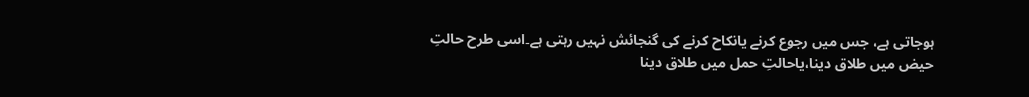ہوجاتی ہے، جس میں رجوع کرنے یانکاح کرنے کی گنجائش نہیں رہتی ہے۔اسی طرح حالتِ حیض میں طلاق دینا،یاحالتِ حمل میں طلاق دینا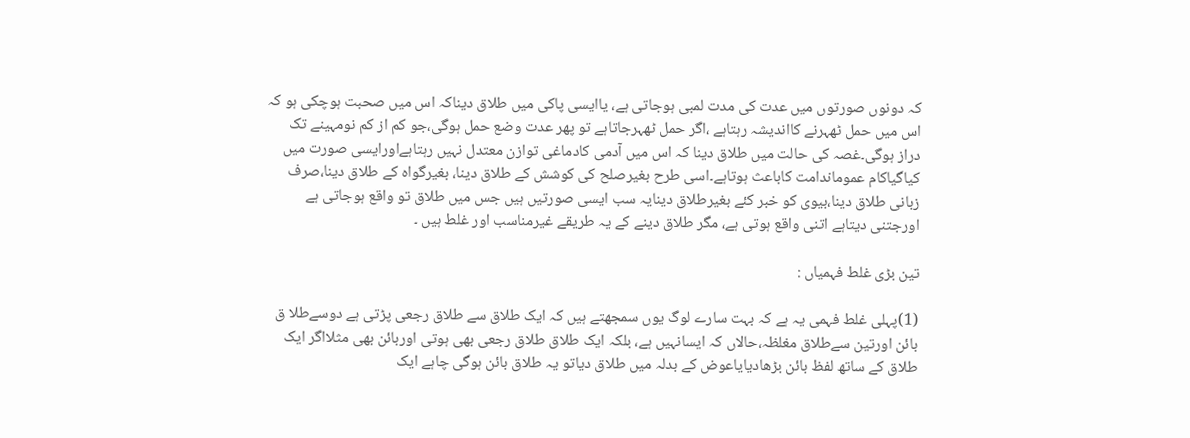کہ دونوں صورتوں میں عدت کی مدت لمبی ہوجاتی ہے، یاایسی پاکی میں طلاق دیناکہ اس میں صحبت ہوچکی ہو کہ اس میں حمل ٹھہرنے کااندیشہ رہتاہے ،اگر حمل ٹھہرجاتاہے تو پھر عدت وضع حمل ہوگی،جو کم از کم نومہینے تک دراز ہوگی۔غصہ کی حالت میں طلاق دینا کہ اس میں آدمی کادماغی توازن معتدل نہیں رہتاہےاورایسی صورت میں کیاگیاکام عموماندامت کاباعث ہوتاہے۔اسی طرح بغیرصلح کی کوشش کے طلاق دینا، بغیرگواہ کے طلاق دینا،صرف زبانی طلاق دینا،بیوی کو خبر کئے بغیرطلاق دینایہ سب ایسی صورتیں ہیں جس میں طلاق تو واقع ہوجاتی ہے اورجتنی دیتاہے اتنی واقع ہوتی ہے، مگر طلاق دینے کے یہ طریقے غیرمناسب اور غلط ہیں ۔

تین بڑی غلط فہمیاں :

(1)پہلی غلط فہمی یہ ہے کہ بہت سارے لوگ یوں سمجھتے ہیں کہ ایک طلاق سے طلاق رجعی پڑتی ہے دوسےطلا ق بائن اورتین سےطلاق مغلظہ،حالاں کہ ایسانہیں ہے، بلکہ ایک طلاق طلاق رجعی بھی ہوتی اوربائن بھی مثلااگر ایک طلاق کے ساتھ لفظ بائن بڑھادیایاعوض کے بدلہ میں طلاق دیاتو یہ طلاق بائن ہوگی چاہے ایک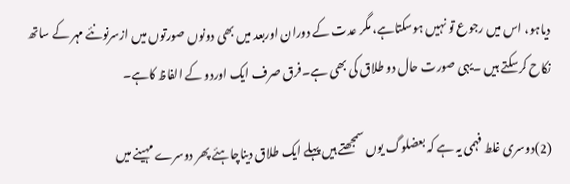دیاہو، اس میں رجوع تو نہیں ہوسکتاہے، مگر عدت کے دوران اوربعد میں بھی دونوں صورتوں میں ازسرنونئے مہر کے ساتھ نکاح کرسکتے ہیں ۔یہی صورت حال دو طلاق کی بھی ہے۔فرق صرف ایک اوردو کے الفاظ کاہے۔

(2)دوسری غلط فہمی یہ ہے کہ بعضلوگ یوں سمجھتے ہیں پہلے ایک طلاق دیناچاہئے پھر دوسرے مہینے میں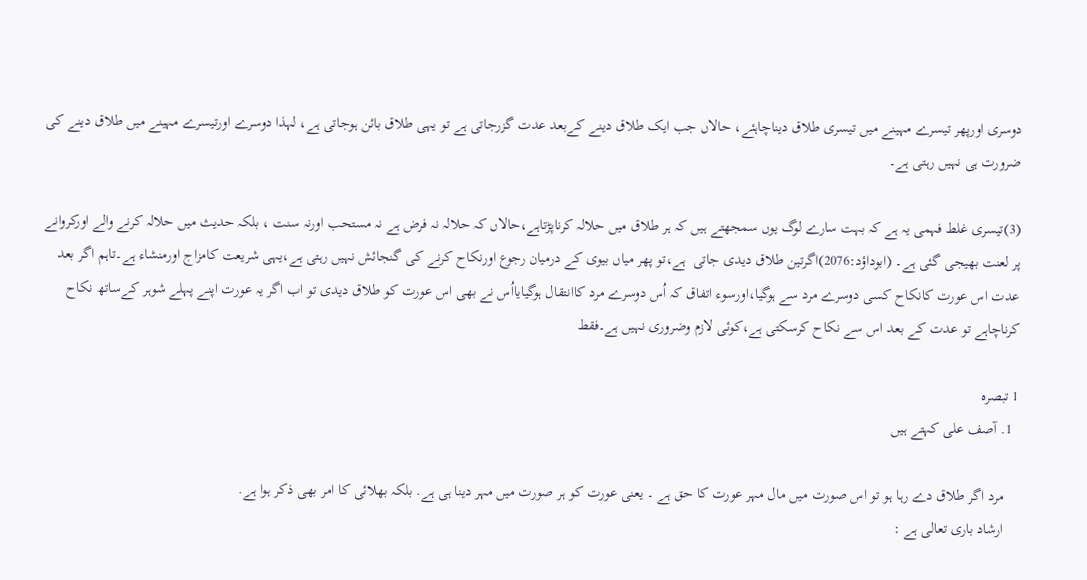دوسری اورپھر تیسرے مہینے میں تیسری طلاق دیناچاہئے، حالاں جب ایک طلاق دینے کےبعد عدت گزرجاتی ہے تو یہی طلاق بائن ہوجاتی ہے، لہذا دوسرے اورتیسرے مہینے میں طلاق دینے کی ضرورت ہی نہیں رہتی ہے۔

(3)تیسری غلط فہمی یہ ہے کہ بہت سارے لوگ یوں سمجھتے ہیں کہ ہر طلاق میں حلالہ کرناپڑتاہے،حالاں کہ حلالہ نہ فرض ہے نہ مستحب اورنہ سنت ، بلکہ حدیث میں حلالہ کرنے والے اورکروانے پر لعنت بھیجی گئی ہے۔ (ابوداؤد:2076)اگرتین طلاق دیدی جاتی  ہے،تو پھر میاں بیوی کے درمیان رجوع اورنکاح کرنے کی گنجائش نہیں رہتی ہے،یہی شریعت کامزاج اورمنشاء ہے۔تاہم اگر بعد عدت اس عورت کانکاح کسی دوسرے مرد سے ہوگیا،اورسوء اتفاق کہ اُس دوسرے مرد کاانتقال ہوگیایااُس نے بھی اس عورت کو طلاق دیدی تو اب اگر یہ عورت اپنے پہلے شوہر کےساتھ نکاح کرناچاہے تو عدت کے بعد اس سے نکاح کرسکتی ہے،کوئی لازم وضروری نہیں ہے۔فقط

1 تبصرہ
  1. آصف علی کہتے ہیں

    مرد اگر طلاق دے رہا ہو تو اس صورت میں مال مہر عورت کا حق ہے ۔ یعنی عورت کو ہر صورت میں مہر دینا ہی ہے. بلکہ بھلائی کا امر بھی ذکر ہوا ہے.
    ارشاد باری تعالی ہے :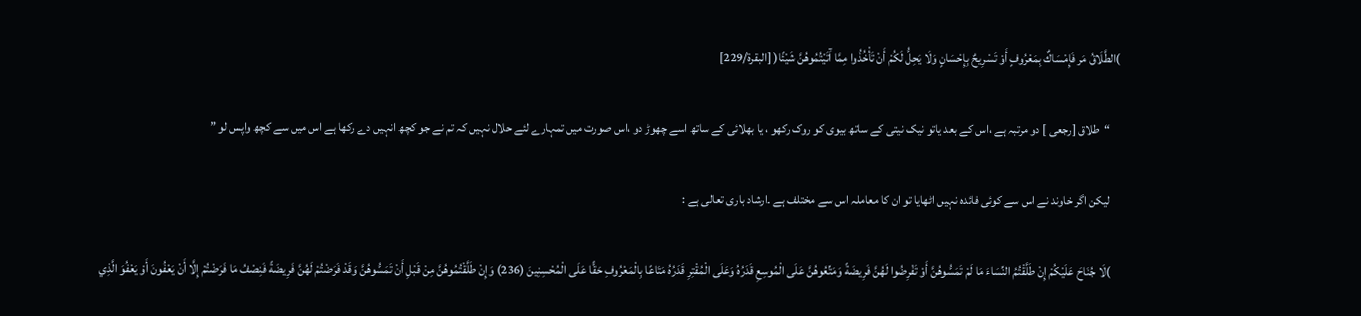)الطَّلَاقُ مَر فَإِمْسَاكٌ بِمَعْرُوفٍ أَوْ تَسْرِيحٌ بِإِحْسَانٍ وَلَا يَحِلُّ لَكُمْ أَنْ تَأْخُذُوا مِمَّا آَتَيْتُمُوهُنَّ شَيْئًا( [البقرة/229]

    “طلاق [رجعی ] دو مرتبہ ہے ،اس کے بعد یاتو نیک نیتی کے ساتھ بیوی کو روک رکھو ، یا بھلائی کے ساتھ اسے چھوڑ دو ،اس صورت میں تمہارے لئے حلال نہیں کہ تم نے جو کچھ انہیں دے رکھا ہے اس میں سے کچھ واپس لو ”

    لیکن اگر خاوند نے اس سے کوئی فائدہ نہیں اٹھایا تو ان کا معاملہ اس سے مختلف ہے ۔ارشاد باری تعالی ہے :

    )لَا جُنَاحَ عَلَيْكُمْ إِنْ طَلَّقْتُمُ النِّسَاءَ مَا لَمْ تَمَسُّوهُنَّ أَوْ تَفْرِضُوا لَهُنَّ فَرِيضَةً وَمَتِّعُوهُنَّ عَلَى الْمُوسِعِ قَدَرُهُ وَعَلَى الْمُقْتِرِ قَدَرُهُ مَتَاعًا بِالْمَعْرُوفِ حَقًّا عَلَى الْمُحْسِنِينَ (236) وَإِنْ طَلَّقْتُمُوهُنَّ مِنْ قَبْلِ أَنْ تَمَسُّوهُنَّ وَقَدْ فَرَضْتُمْ لَهُنَّ فَرِيضَةً فَنِصْفُ مَا فَرَضْتُمْ إِلَّا أَنْ يَعْفُونَ أَوْ يَعْفُوَ الَّذِي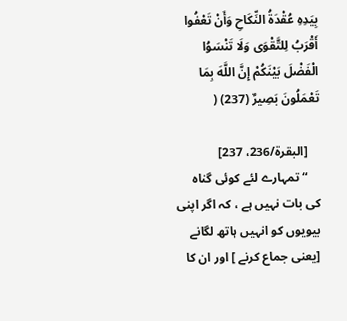بِيَدِهِ عُقْدَةُ النِّكَاحِ وَأَنْ تَعْفُوا أَقْرَبُ لِلتَّقْوَى وَلَا تَنْسَوُا الْفَضْلَ بَيْنَكُمْ إِنَّ اللَّهَ بِمَا تَعْمَلُونَ بَصِيرٌ (237) (

    [البقرة/236، 237]
    “تمہارے لئے کوئی گناہ کی بات نہیں ہے ، کہ اگر اپنی بیویوں کو انہیں ہاتھ لگانے [یعنی جماع کرنے ] اور ان کا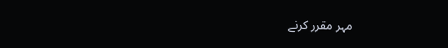مہر مقرر کرنے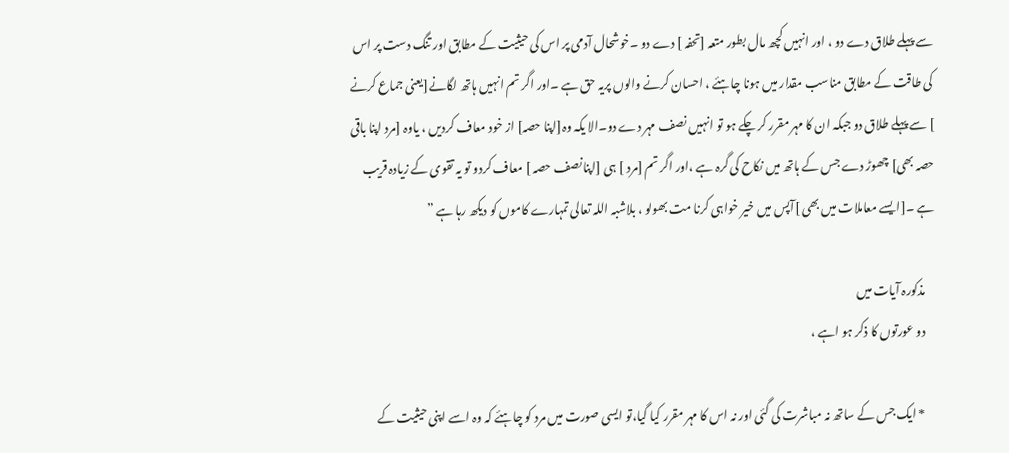سے پہلے طلاق دے دو ، اور انہیں کچھ مال بطور متعہ [تحفہ ] دے دو ۔خوشحال آدمی پر اس کی حیثیت کے مطابق اور تنگ دست پر اس کی طاقت کے مطابق مناسب مقدار میں ہونا چاہئے ، احسان کرنے والوں پریہ حق ہے ۔اور اگر تم انہیں ہاتھ لگانے[یعنی جماع کرنے ] سے پہلے طلاق دو جبکہ ان کا مہر مقرر کر چکے ہو تو انہیں نصف مہر دے دو۔الا یکہ وہ[اپنا حصہ] از خود معاف کردیں ، یاوہ [مرد اپنا باقی حصہ بھی] چھوڑ دے جس کے ہاتھ میں نکاح کی گرہ ہے ،اور اگر تم [مرد ] ہی [اپنانصف حصہ ] معاف کردو تو یہ تقوی کے زیادہ قریب ہے ۔[ایسے معاملات میں بھی ]آپس میں خیر خواہی کرنا مت بھولو ، بلاشبہ اللہ تعالی تمہارے کاموں کو دیکھ رہا ہے ”

    مذکورہ آیات میں
    دو عورتوں کا ذکر ہو اہے ،

    * ایک جس کے ساتھ نہ مباشرت کی گئی اور نہ اس کا مہر مقرر کیا گیا،تو ایسی صورت میں مرد کو چاہئے کہ وہ اسے اپنی حیثیت کے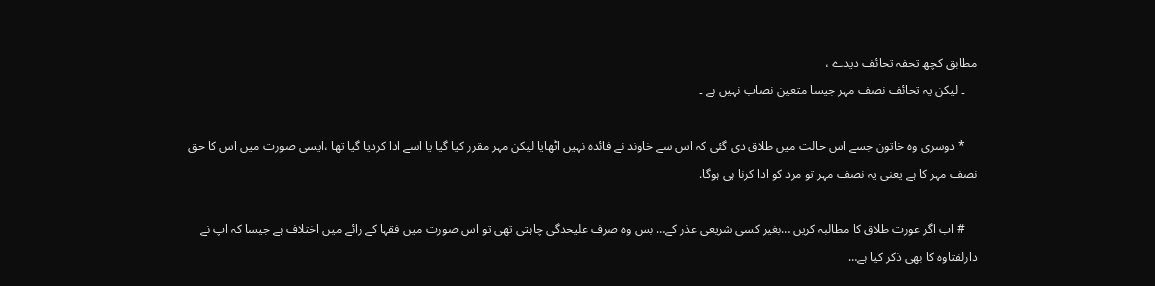مطابق کچھ تحفہ تحائف دیدے ،
    ۔ لیکن یہ تحائف نصف مہر جیسا متعین نصاب نہیں ہے ۔

    * دوسری وہ خاتون جسے اس حالت میں طلاق دی گئی کہ اس سے خاوند نے فائدہ نہیں اٹھایا لیکن مہر مقرر کیا گیا یا اسے ادا کردیا گیا تھا ،ایسی صورت میں اس کا حق نصف مہر کا ہے یعنی یہ نصف مہر تو مرد کو ادا کرنا ہی ہوگا.

    # اب اگر عورت طلاق کا مطالبہ کریں …بغیر کسی شریعی عذر کے… بس وہ صرف علیحدگی چاہتی تھی تو اس صورت میں فقہا کے رائے میں اختلاف ہے جیسا کہ اپ نے دارلفتاوہ کا بھی ذکر کیا ہے…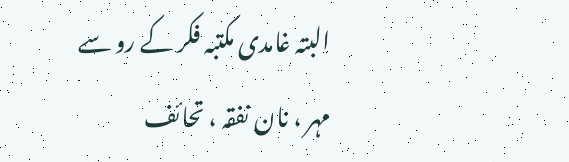البتہ غامدی مکتبہ فکر کے رو سے مہر ، نان نفقہ ، تحائف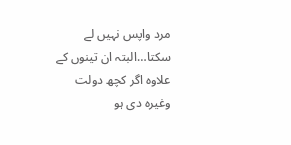مرد واپس نہیں لے سکتا…البتہ ان تینوں کے علاوہ اگر کچھ دولت وغیرہ دی ہو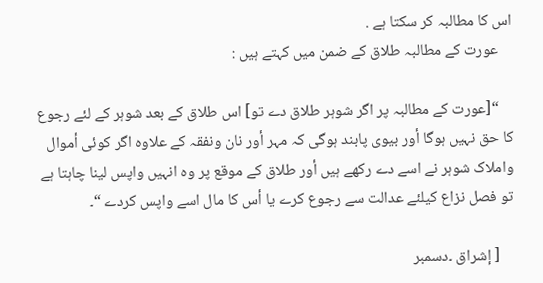اس کا مطالبہ کر سکتا ہے .
    عورت کے مطالبہ طلاق کے ضمن میں کہتے ہیں :

    “[عورت کے مطالبہ پر اگر شوہر طلاق دے تو] اس طلاق کے بعد شوہر کے لئے رجوع کا حق نہیں ہوگا أور بیوی پابند ہوگی کہ مہر أور نان ونفقہ کے علاوہ اگر کوئی أموال واملاک شوہر نے اسے دے رکھے ہیں أور طلاق کے موقع پر وہ انہیں واپس لینا چاہتا ہے تو فصل نزاع کیلئے عدالت سے رجوع کرے یا أس کا مال اسے واپس کردے “۔

    [ إشراق ۔دسمبر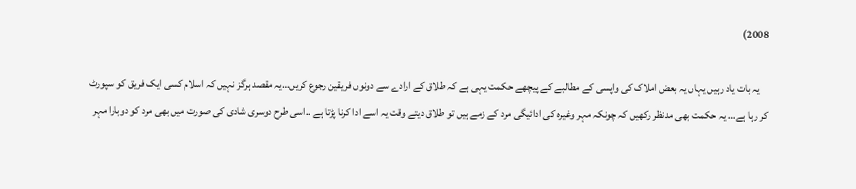2008)

    یہ بات یاد رہیں یہاں یہ بعض املاک کی واپسی کے مطالبے کے پیچھے حکمت یہی ہے کہ طلاق کے ارادے سے دونوں فریقین رجوع کریں…یہ مقصد ہرگز نہیں کہ اسلام کسی ایک فریق کو سپورٹ کر رہا ہے… یہ حکمت بھی مدنظر رکھیں کہ چونکہ مہر وغیرہ کی ادائیگی مرد کے زمے ہیں تو طلاق دیتے وقت یہ اسے ادا کرنا پڑتا ہے ..اسی طرح دوسری شادی کی صورت میں بھی مرد کو دوبارا مہر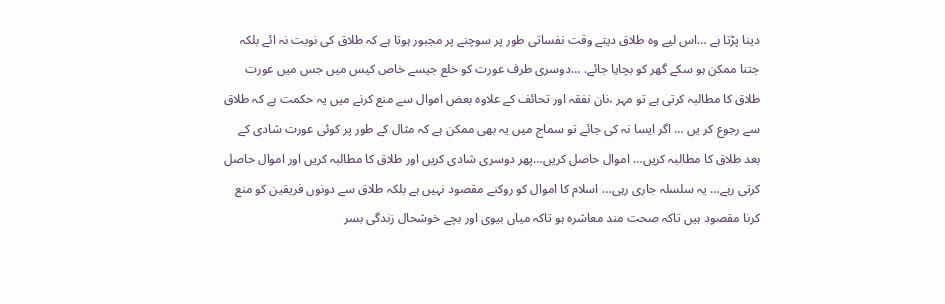دینا پڑتا ہے …اس لیے وہ طلاق دیتے وقت نفساتی طور پر سوچنے پر مجبور ہوتا ہے کہ طلاق کی نوبت نہ ائے بلکہ جتنا ممکن ہو سکے گھر کو بچایا جائے. …دوسری طرف عورت کو خلع جیسے خاص کیس میں جس میں عورت طلاق کا مطالبہ کرتی ہے تو مہر ،نان نفقہ اور تحائف کے علاوہ بعض اموال سے منع کرنے میں یہ حکمت ہے کہ طلاق سے رجوع کر یں … اگر ایسا نہ کی جائے تو سماج میں یہ بھی ممکن ہے کہ مثال کے طور پر کوئی عورت شادی کے بعد طلاق کا مطالبہ کریں… اموال حاصل کریں…پھر دوسری شادی کریں اور طلاق کا مطالبہ کریں اور اموال حاصل کرتی رہے… یہ سلسلہ جاری رہی… اسلام کا اموال کو روکنے مقصود نہیں ہے بلکہ طلاق سے دونوں فریقین کو منع کرنا مقصود ہیں تاکہ صحت مند معاشرہ ہو تاکہ میاں بیوی اور بچے خوشحال زندگی بسر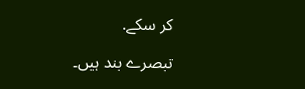کر سکے.

تبصرے بند ہیں۔